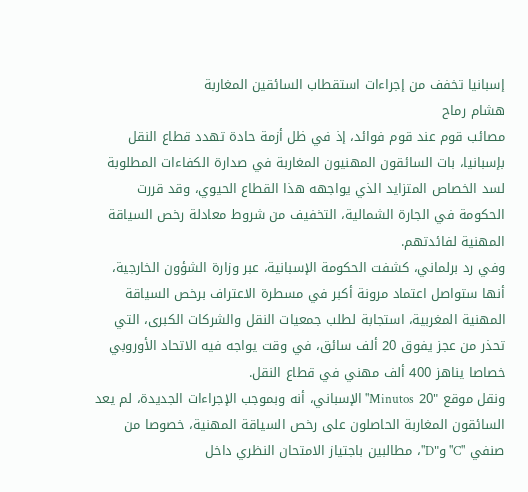إسبانيا تخفف من إجراءات استقطاب السائقين المغاربة
هشام رماح
مصائب قوم عند قوم فوائد، إذ في ظل أزمة حادة تهدد قطاع النقل بإسبانيا، بات السائقون المهنيون المغاربة في صدارة الكفاءات المطلوبة لسد الخصاص المتزايد الذي يواجهه هذا القطاع الحيوي، وقد قررت الحكومة في الجارة الشمالية، التخفيف من شروط معادلة رخص السياقة المهنية لفائدتهم.
وفي رد برلماني، كشفت الحكومة الإسبانية، عبر وزارة الشؤون الخارجية، أنها ستواصل اعتماد مرونة أكبر في مسطرة الاعتراف برخص السياقة المهنية المغربية، استجابة لطلب جمعيات النقل والشركات الكبرى، التي تحذر من عجز يفوق 20 ألف سائق، في وقت يواجه فيه الاتحاد الأوروبي خصاصا يناهز 400 ألف مهني في قطاع النقل.
ونقل موقع "20 Minutos" الإسباني، أنه وبموجب الإجراءات الجديدة، لم يعد السائقون المغاربة الحاصلون على رخص السياقة المهنية، خصوصا من صنفي "C" و"D"، مطالبين باجتياز الامتحان النظري داخل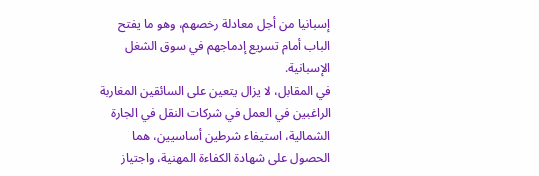إسبانيا من أجل معادلة رخصهم، وهو ما يفتح الباب أمام تسريع إدماجهم في سوق الشغل الإسبانية.
في المقابل، لا يزال يتعين على السائقين المغاربة الراغبين في العمل في شركات النقل في الجارة الشمالية، استيفاء شرطين أساسيين، هما الحصول على شهادة الكفاءة المهنية، واجتياز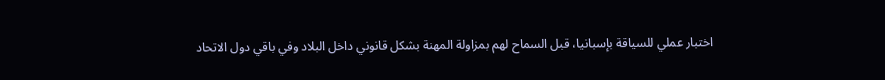اختبار عملي للسياقة بإسبانيا، قبل السماح لهم بمزاولة المهنة بشكل قانوني داخل البلاد وفي باقي دول الاتحاد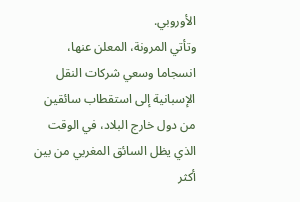الأوروبي.
وتأتي المرونة، المعلن عنها، انسجاما وسعي شركات النقل الإسبانية إلى استقطاب سائقين من دول خارج البلاد، في الوقت الذي يظل السائق المغربي من بين أكثر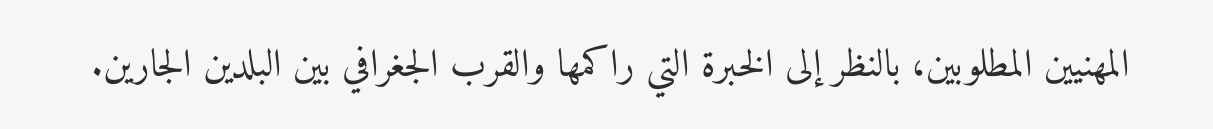المهنيين المطلوبين، بالنظر إلى الخبرة التي راكمها والقرب الجغرافي بين البلدين الجارين.